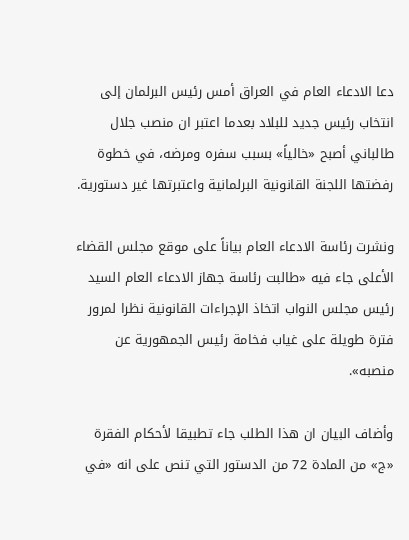دعا الادعاء العام في العراق أمس رئيس البرلمان إلى انتخاب رئيس جديد للبلاد بعدما اعتبر ان منصب جلال طالباني أصبح «خالياً» بسبب سفره ومرضه، في خطوة رفضتها اللجنة القانونية البرلمانية واعتبرتها غير دستورية.

ونشرت رئاسة الادعاء العام بياناً على موقع مجلس القضاء الأعلى جاء فيه «طالبت رئاسة جهاز الادعاء العام السيد رئيس مجلس النواب اتخاذ الإجراءات القانونية نظرا لمرور فترة طويلة على غياب فخامة رئيس الجمهورية عن منصبه».

وأضاف البيان ان هذا الطلب جاء تطبيقا لأحكام الفقرة «ج» من المادة 72 من الدستور التي تنص على انه «في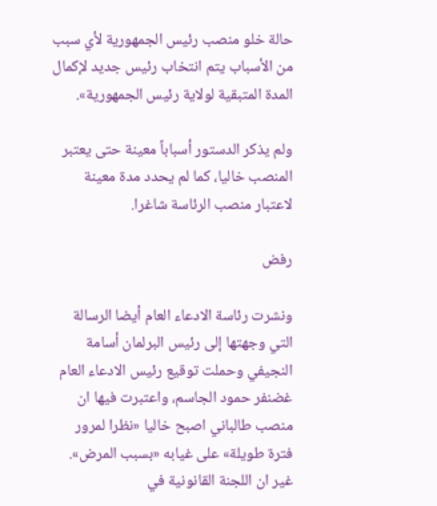حالة خلو منصب رئيس الجمهورية لأي سبب من الأسباب يتم انتخاب رئيس جديد لإكمال المدة المتبقية لولاية رئيس الجمهورية».

ولم يذكر الدستور أسباباً معينة حتى يعتبر المنصب خاليا، كما لم يحدد مدة معينة لاعتبار منصب الرئاسة شاغرا.

رفض

ونشرت رئاسة الادعاء العام أيضا الرسالة التي وجهتها إلى رئيس البرلمان أسامة النجيفي وحملت توقيع رئيس الادعاء العام غضنفر حمود الجاسم، واعتبرت فيها ان منصب طالباني اصبح خاليا «نظرا لمرور فترة طويلة» على غيابه «بسبب المرض». غير ان اللجنة القانونية في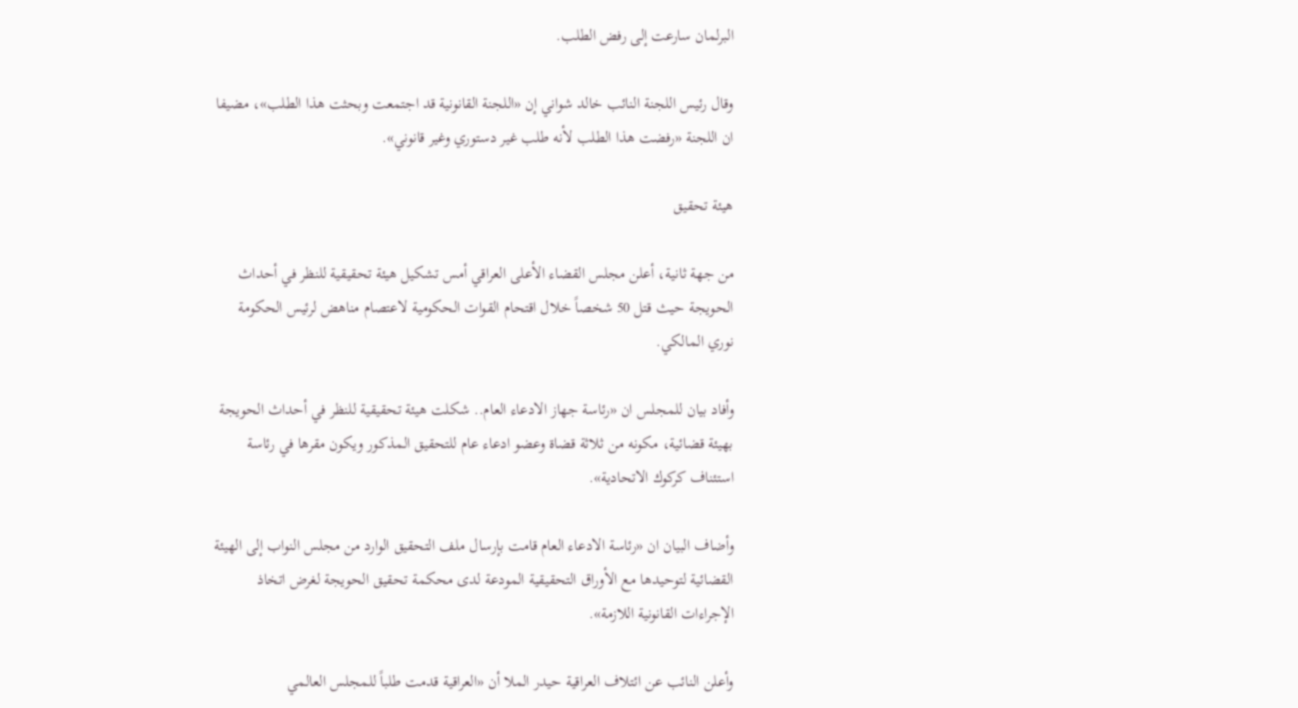البرلمان سارعت إلى رفض الطلب.

وقال رئيس اللجنة النائب خالد شواني إن «اللجنة القانونية قد اجتمعت وبحثت هذا الطلب»، مضيفا ان اللجنة «رفضت هذا الطلب لأنه طلب غير دستوري وغير قانوني».

هيئة تحقيق

من جهة ثانية، أعلن مجلس القضاء الأعلى العراقي أمس تشكيل هيئة تحقيقية للنظر في أحداث الحويجة حيث قتل 50 شخصاً خلال اقتحام القوات الحكومية لاعتصام مناهض لرئيس الحكومة نوري المالكي.

وأفاد بيان للمجلس ان «رئاسة جهاز الادعاء العام.. شكلت هيئة تحقيقية للنظر في أحداث الحويجة بهيئة قضائية، مكونه من ثلاثة قضاة وعضو ادعاء عام للتحقيق المذكور ويكون مقرها في رئاسة استئناف كركوك الاتحادية».

وأضاف البيان ان «رئاسة الادعاء العام قامت بإرسال ملف التحقيق الوارد من مجلس النواب إلى الهيئة القضائية لتوحيدها مع الأوراق التحقيقية المودعة لدى محكمة تحقيق الحويجة لغرض اتخاذ الإجراءات القانونية اللازمة».

وأعلن النائب عن ائتلاف العراقية حيدر الملا أن «العراقية قدمت طلباً للمجلس العالمي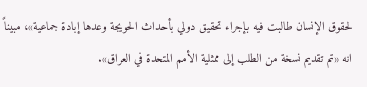لحقوق الإنسان طالبت فيه بإجراء تحقيق دولي بأحداث الحويجة وعدها إبادة جماعية»، مبيناً انه «تم تقديم نسخة من الطلب إلى ممثلية الأمم المتحدة في العراق».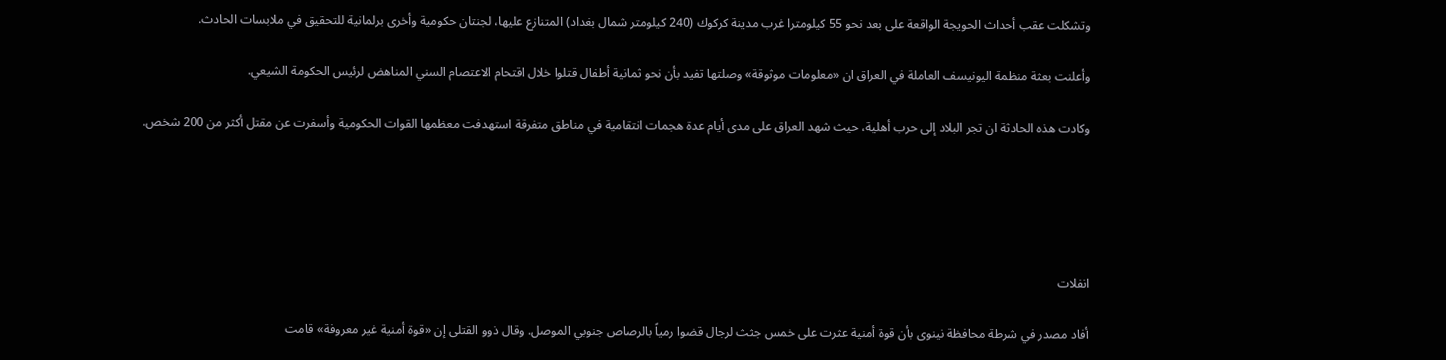وتشكلت عقب أحداث الحويجة الواقعة على بعد نحو 55 كيلومترا غرب مدينة كركوك (240 كيلومتر شمال بغداد) المتنازع عليها، لجنتان حكومية وأخرى برلمانية للتحقيق في ملابسات الحادث.

وأعلنت بعثة منظمة اليونيسف العاملة في العراق ان «معلومات موثوقة» وصلتها تفيد بأن نحو ثمانية أطفال قتلوا خلال اقتحام الاعتصام السني المناهض لرئيس الحكومة الشيعي.

وكادت هذه الحادثة ان تجر البلاد إلى حرب أهلية، حيث شهد العراق على مدى أيام عدة هجمات انتقامية في مناطق متفرقة استهدفت معظمها القوات الحكومية وأسفرت عن مقتل أكثر من 200 شخص.





انفلات

أفاد مصدر في شرطة محافظة نينوى بأن قوة أمنية عثرت على خمس جثث لرجال قضوا رمياً بالرصاص جنوبي الموصل. وقال ذوو القتلى إن «قوة أمنية غير معروفة» قامت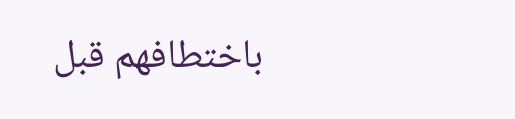باختطافهم قبل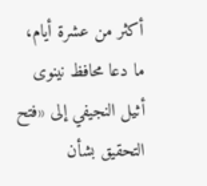أكثر من عشرة أيام، ما دعا محافظ نينوى أثيل النجيفي إلى «فتح التحقيق بشأن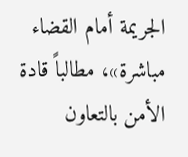الجريمة أمام القضاء مباشرة»، مطالباً قادة الأمن بالتعاون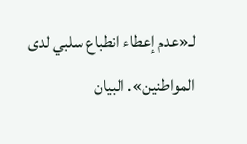لـ«عدم إعطاء انطباع سلبي لدى المواطنين». البيان